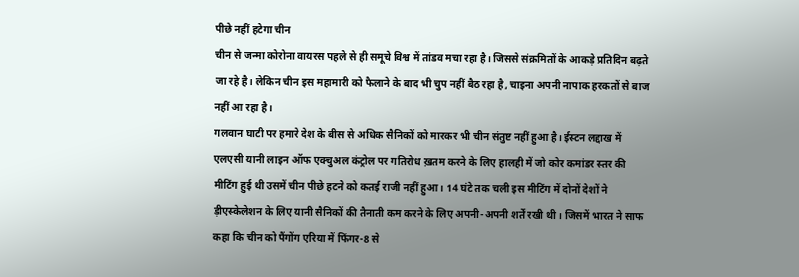पीछे नहीं हटेगा चीन
चीन से जन्मा कोरोना वायरस पहले से ही समूचे विश्व में तांडव मचा रहा है। जिससे संक्रमितों के आकड़े प्रतिदिन बढ़ते जा रहे है। लेकिन चीन इस महामारी को फैलाने के बाद भी चुप नहीं बैठ रहा है, चाइना अपनी नापाक हरकतों से बाज नहीं आ रहा है।
गलवान घाटी पर हमारे देश के बीस से अधिक सैनिकों को मारकर भी चीन संतुष्ट नहीं हुआ है। ईस्टन लद्दाख में एलएसी यानी लाइन ऑफ एक्चुअल कंट्रोल पर गतिरोध ख़तम करने के लिए हालही में जो कोर कमांडर स्तर की मीटिंग हुई थी उसमें चीन पीछे हटने को कतई राजी नहीं हुआ। 14 घंटे तक चली इस मीटिंग में दोनों देशों ने ड़ीएस्केलेशन के लिए यानी सैनिकों की तैनाती कम करने के लिए अपनी-अपनी शर्तें रखी थी। जिसमें भारत ने साफ कहा कि चीन को पैंगोंग एरिया में फिंगर-8 से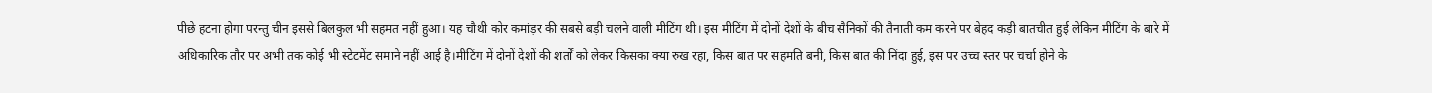पीछे हटना होगा परन्तु चीन इससे बिलकुल भी सहमत नहीं हुआ। यह चौथी कोर कमांड़र की सबसे बड़ी चलने वाली मीटिंग थी। इस मीटिंग में दोनों देशों के बीच सैनिकों की तैनाती कम करने पर बेहद कड़ी बातचीत हुई लेकिन मीटिंग के बारे में अधिकारिक तौर पर अभी तक कोई भी स्टेटमेंट समाने नहीं आई है।मीटिंग में दोनों देशों की शर्तों को लेकर किसका क्या रुख रहा, किस बात पर सहमति बनी, किस बात की निंदा हुई, इस पर उच्च स्तर पर चर्चा होने के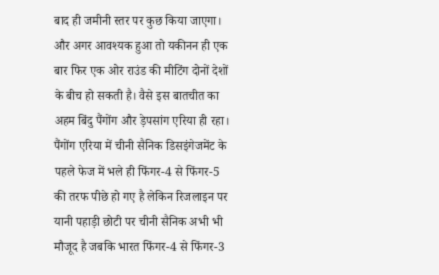बाद ही जमीनी स्तर पर कुछ किया जाएगा। और अगर आवश्यक हुआ तो यकीनन ही एक बार फिर एक ओर राउंड की मीटिंग दोनों देशों के बीच हो सकती है। वैसे इस बातचीत का अहम बिंदु पैंगोंग और ड़ेपसांग एरिया ही रहा। पैंगोंग एरिया में चीनी सैनिक डिसइंगेजमेंट के पहले फेज में भले ही फिंगर-4 से फिंगर-5 की तरफ पीछे हो गए है लेकिन रिजलाइन पर यानी पहाड़ी छोटी पर चीनी सैनिक अभी भी मौजूद है जबकि भारत फिंगर-4 से फिंगर-3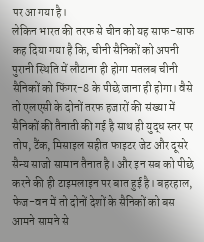पर आ गया है।
लेकिन भारत की तरफ से चीन को यह साफ-साफ कह दिया गया है कि, चीनी सैनिकों को अपनी पुरानी स्थिति में लौटाना ही होगा मतलब चीनी सैनिकों को फिंगर-8 के पीछे जाना ही होगा। वैसे तो एलएसी के दोनों तरफ हजारों की संख्या में सैनिकों की तैनाती की गई है साथ ही युद्ध स्तर पर तोप, टैंक, मिसाइल सहीत फाइटर जेट और दूसरे सैन्य साजो सामान तैनात है। और इन सब को पीछे करने की ही टाइमलाइन पर बात हुई है। बहरहाल, फेज-वन में तो दोनों देशों के सैनिकों को बस आमने सामने से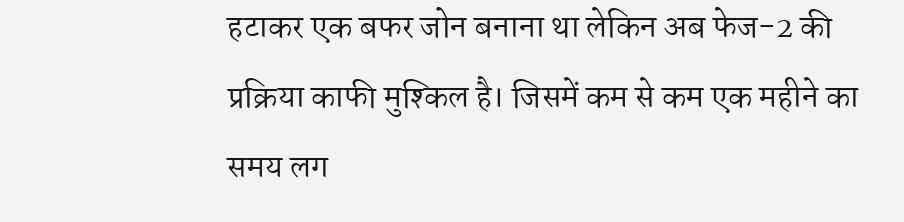हटाकर एक बफर जोन बनाना था लेकिन अब फेज-2 की प्रक्रिया काफी मुश्किल है। जिसमें कम से कम एक महीने का समय लग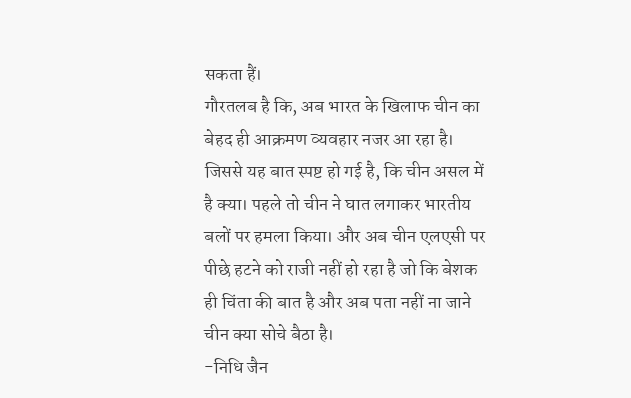सकता हैं।
गौरतलब है कि, अब भारत के खिलाफ चीन का बेहद ही आक्रमण व्यवहार नजर आ रहा है। जिससे यह बात स्पष्ट हो गई है, कि चीन असल में है क्या। पहले तो चीन ने घात लगाकर भारतीय बलों पर हमला किया। और अब चीन एलएसी पर पीछे हटने को राजी नहीं हो रहा है जो कि बेशक ही चिंता की बात है और अब पता नहीं ना जाने चीन क्या सोचे बैठा है।
-निधि जैन